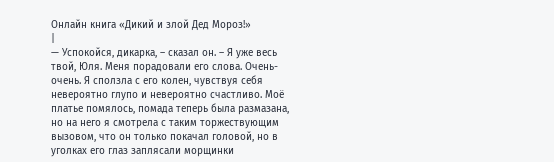Онлайн книга «Дикий и злой Дед Мороз!»
|
— Успокойся, дикарка, – сказал он. – Я уже весь твой, Юля. Меня порадовали его слова. Очень-очень. Я сползла с его колен, чувствуя себя невероятно глупо и невероятно счастливо. Моё платье помялось, помада теперь была размазана, но на него я смотрела с таким торжествующим вызовом, что он только покачал головой, но в уголках его глаз заплясали морщинки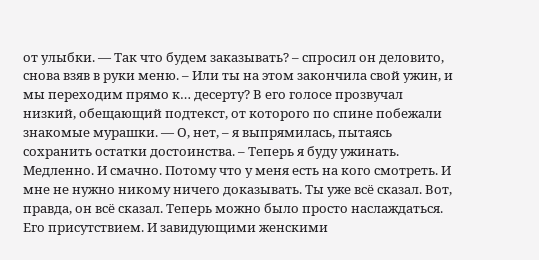от улыбки. — Так что будем заказывать? – спросил он деловито, снова взяв в руки меню. – Или ты на этом закончила свой ужин, и мы переходим прямо к… десерту? В его голосе прозвучал низкий, обещающий подтекст, от которого по спине побежали знакомые мурашки. — О, нет, – я выпрямилась, пытаясь сохранить остатки достоинства. – Теперь я буду ужинать. Медленно. И смачно. Потому что у меня есть на кого смотреть. И мне не нужно никому ничего доказывать. Ты уже всё сказал. Вот, правда, он всё сказал. Теперь можно было просто наслаждаться. Его присутствием. И завидующими женскими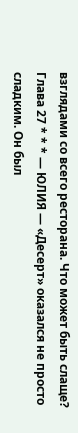взглядами со всего ресторана. Что может быть слаще? Глава 27 * * * — ЮЛИЯ — «Десерт» оказался не просто сладким. Он был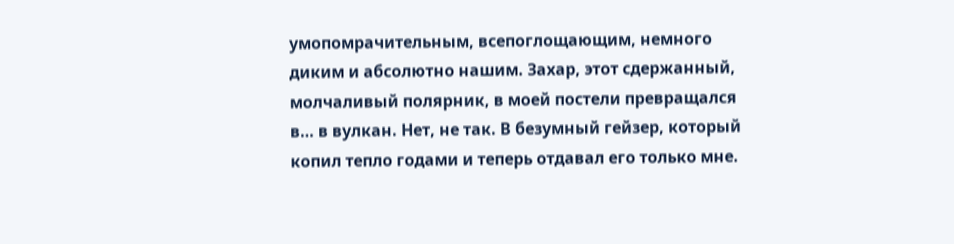умопомрачительным, всепоглощающим, немного диким и абсолютно нашим. Захар, этот сдержанный, молчаливый полярник, в моей постели превращался в… в вулкан. Нет, не так. В безумный гейзер, который копил тепло годами и теперь отдавал его только мне.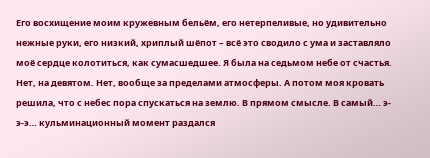Его восхищение моим кружевным бельём, его нетерпеливые, но удивительно нежные руки, его низкий, хриплый шёпот – всё это сводило с ума и заставляло моё сердце колотиться, как сумасшедшее. Я была на седьмом небе от счастья. Нет, на девятом. Нет, вообще за пределами атмосферы. А потом моя кровать решила, что с небес пора спускаться на землю. В прямом смысле. В самый… э-э-э… кульминационный момент раздался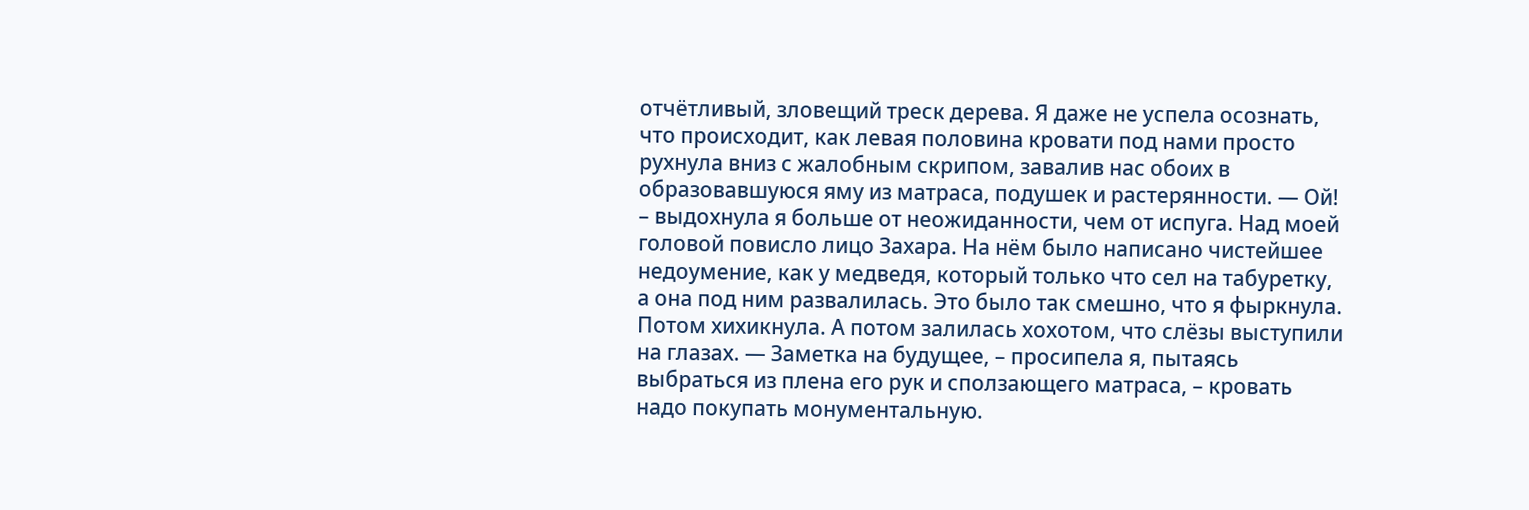отчётливый, зловещий треск дерева. Я даже не успела осознать, что происходит, как левая половина кровати под нами просто рухнула вниз с жалобным скрипом, завалив нас обоих в образовавшуюся яму из матраса, подушек и растерянности. — Ой! – выдохнула я больше от неожиданности, чем от испуга. Над моей головой повисло лицо Захара. На нём было написано чистейшее недоумение, как у медведя, который только что сел на табуретку, а она под ним развалилась. Это было так смешно, что я фыркнула. Потом хихикнула. А потом залилась хохотом, что слёзы выступили на глазах. — Заметка на будущее, – просипела я, пытаясь выбраться из плена его рук и сползающего матраса, – кровать надо покупать монументальную.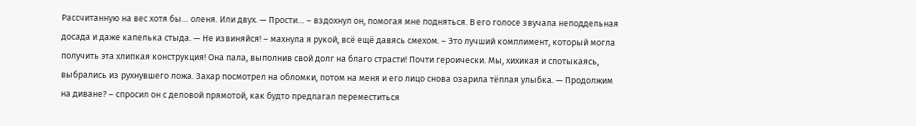Рассчитанную на вес хотя бы… оленя. Или двух. — Прости… – вздохнул он, помогая мне подняться. В его голосе звучала неподдельная досада и даже капелька стыда. — Не извиняйся! – махнула я рукой, всё ещё давясь смехом. – Это лучший комплимент, который могла получить эта хлипкая конструкция! Она пала, выполнив свой долг на благо страсти! Почти героически. Мы, хихикая и спотыкаясь, выбрались из рухнувшего ложа. Захар посмотрел на обломки, потом на меня и его лицо снова озарила тёплая улыбка. — Продолжим на диване? – спросил он с деловой прямотой, как будто предлагал переместиться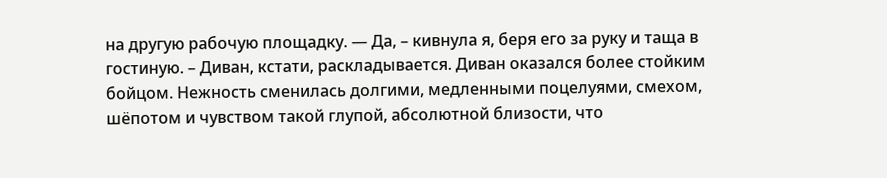на другую рабочую площадку. — Да, – кивнула я, беря его за руку и таща в гостиную. – Диван, кстати, раскладывается. Диван оказался более стойким бойцом. Нежность сменилась долгими, медленными поцелуями, смехом, шёпотом и чувством такой глупой, абсолютной близости, что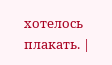хотелось плакать. |